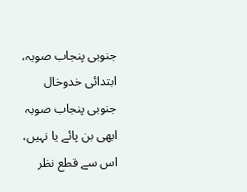جنوبی پنجاب صوبہ، ابتدائی خدوخال
جنوبی پنجاب صوبہ ابھی بن پائے یا نہیں، اس سے قطع نظر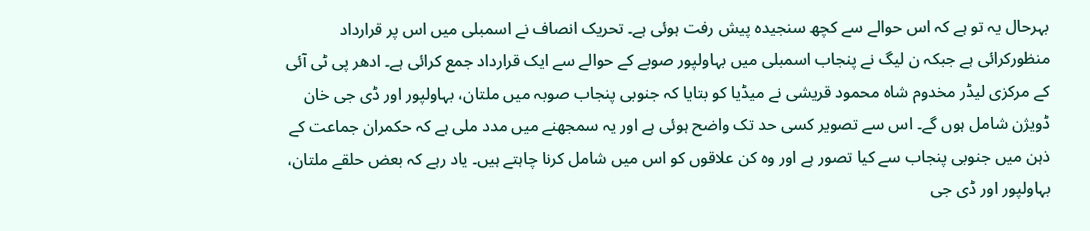بہرحال یہ تو ہے کہ اس حوالے سے کچھ سنجیدہ پیش رفت ہوئی ہے۔ تحریک انصاف نے اسمبلی میں اس پر قرارداد منظورکرائی ہے جبکہ ن لیگ نے پنجاب اسمبلی میں بہاولپور صوبے کے حوالے سے ایک قرارداد جمع کرائی ہے۔ ادھر پی ٹی آئی کے مرکزی لیڈر مخدوم شاہ محمود قریشی نے میڈیا کو بتایا کہ جنوبی پنجاب صوبہ میں ملتان، بہاولپور اور ڈی جی خان ڈویژن شامل ہوں گے۔ اس سے تصویر کسی حد تک واضح ہوئی ہے اور یہ سمجھنے میں مدد ملی ہے کہ حکمران جماعت کے ذہن میں جنوبی پنجاب سے کیا تصور ہے اور وہ کن علاقوں کو اس میں شامل کرنا چاہتے ہیں۔ یاد رہے کہ بعض حلقے ملتان، بہاولپور اور ڈی جی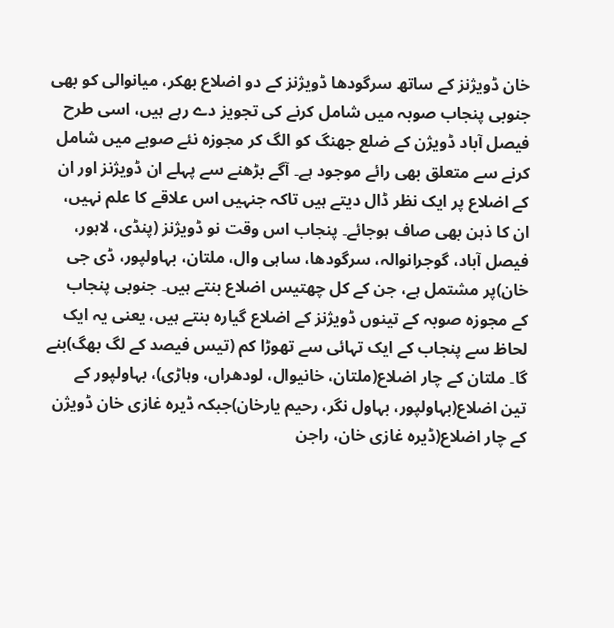خان ڈویژنز کے ساتھ سرگودھا ڈویژنز کے دو اضلاع بھکر، میانوالی کو بھی جنوبی پنجاب صوبہ میں شامل کرنے کی تجویز دے رہے ہیں، اسی طرح فیصل آباد ڈویژن کے ضلع جھنگ کو الگ کر مجوزہ نئے صوبے میں شامل کرنے سے متعلق بھی رائے موجود ہے۔ آگے بڑھنے سے پہلے ان ڈویژنز اور ان کے اضلاع پر ایک نظر ڈال دیتے ہیں تاکہ جنہیں اس علاقے کا علم نہیں، ان کا ذہن بھی صاف ہوجائے۔ پنجاب اس وقت نو ڈویژنز (پنڈی، لاہور، فیصل آباد، گوجرانوالہ، سرگودھا، ساہی وال، ملتان، بہاولپور، ڈی جی خان)پر مشتمل ہے، جن کے کل چھتیس اضلاع بنتے ہیں۔ جنوبی پنجاب کے مجوزہ صوبہ کے تینوں ڈویژنز کے اضلاع گیارہ بنتے ہیں، یعنی یہ ایک لحاظ سے پنجاب کے ایک تہائی سے تھوڑا کم (تیس فیصد کے لگ بھگ)بنے گا۔ ملتان کے چار اضلاع(ملتان، خانیوال، لودھراں، وہاڑی)، بہاولپور کے تین اضلاع(بہاولپور، بہاول نگر، رحیم یارخان)جبکہ ڈیرہ غازی خان ڈویژن کے چار اضلاع(ڈیرہ غازی خان، راجن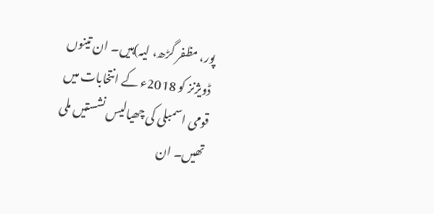پور، مظفر گڑھ، لیہ)ہیں۔ ان تینوں ڈویژنز کو 2018ء کے انتخابات میں قومی اسمبلی کی چھیالیس نشستیں ملی تھیں۔ ان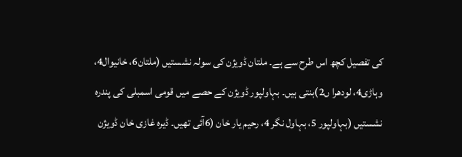کی تفصیل کچھ اس طرح سے ہے۔ ملتان ڈویژن کی سولہ نشستیں (ملتان6، خانیوال4، وہاڑی4، لودھرا ں2)بنتی ہیں۔ بہاولپور ڈویژن کے حصے میں قومی اسمبلی کی پندرہ نشستیں (بہاولپور 5، بہاول نگر 4، رحیم یار خان (6آئی تھیں۔ ڈیرہ غازی خان ڈویژن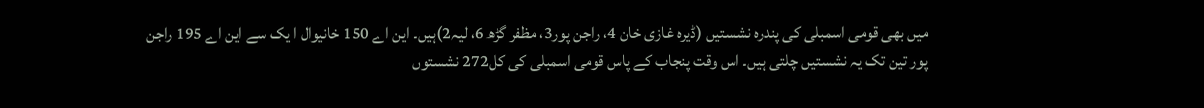میں بھی قومی اسمبلی کی پندرہ نشستیں (ڈیرہ غازی خان 4، راجن پور3، مظفر گڑھ 6، لیہ2)ہیں۔ این اے 150 خانیوال ا یک سے این اے 195 راجن پور تین تک یہ نشستیں چلتی ہیں۔ اس وقت پنجاب کے پاس قومی اسمبلی کی کل272 نشستوں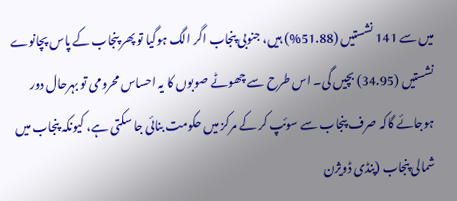میں سے 141 نشستیں (51.88%) ہیں، جنوبی پنجاب اگر الگ ہوگیا تو پھر پنجاب کے پاس پچانوے نشستیں (34.95) بچیں گی۔ اس طرح سے چھوٹے صوبوں کا یہ احساس محرومی تو بہرحال دور ہوجائے گاکہ صرف پنجاب سے سوئپ کر کے مرکز میں حکومت بنائی جا سکتی ہے، کیونکہ پنجاب میں شمالی پنجاب (پنڈی ڈویژن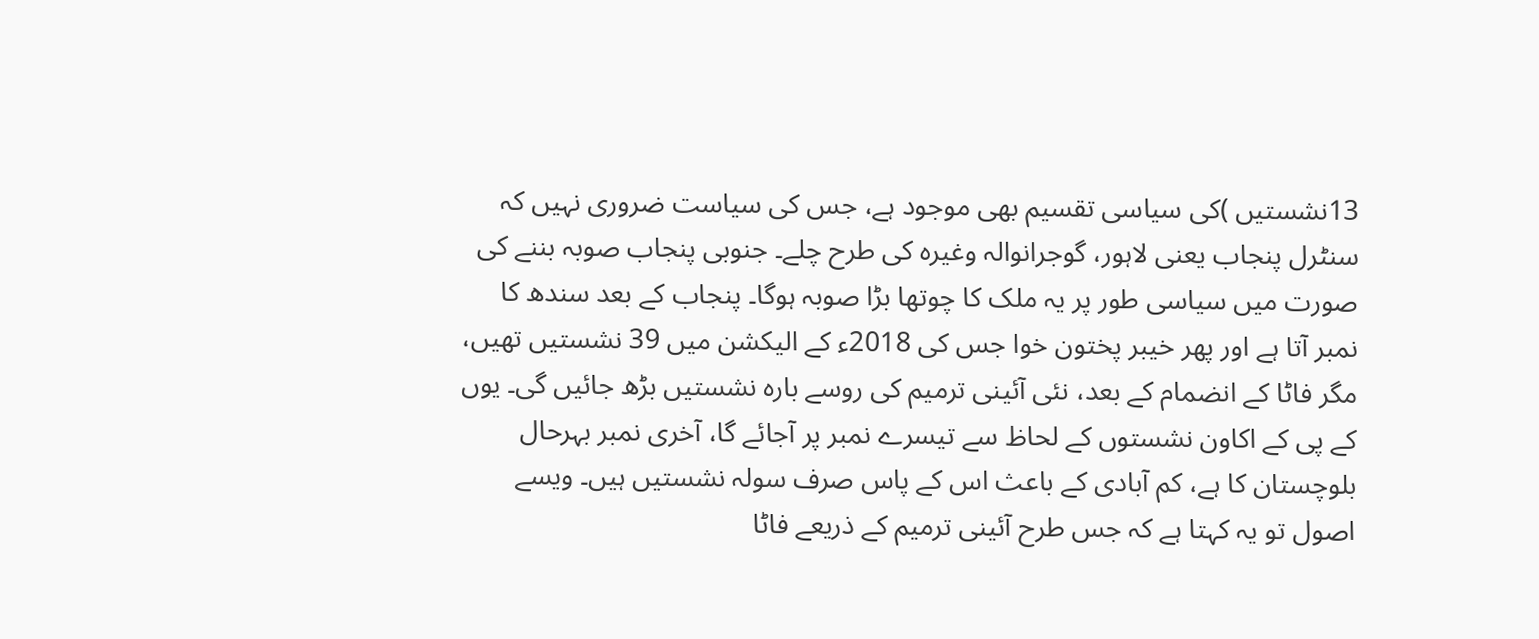13نشستیں )کی سیاسی تقسیم بھی موجود ہے، جس کی سیاست ضروری نہیں کہ سنٹرل پنجاب یعنی لاہور، گوجرانوالہ وغیرہ کی طرح چلے۔ جنوبی پنجاب صوبہ بننے کی صورت میں سیاسی طور پر یہ ملک کا چوتھا بڑا صوبہ ہوگا۔ پنجاب کے بعد سندھ کا نمبر آتا ہے اور پھر خیبر پختون خوا جس کی 2018ء کے الیکشن میں 39 نشستیں تھیں، مگر فاٹا کے انضمام کے بعد، نئی آئینی ترمیم کی روسے بارہ نشستیں بڑھ جائیں گی۔ یوں کے پی کے اکاون نشستوں کے لحاظ سے تیسرے نمبر پر آجائے گا، آخری نمبر بہرحال بلوچستان کا ہے، کم آبادی کے باعث اس کے پاس صرف سولہ نشستیں ہیں۔ ویسے اصول تو یہ کہتا ہے کہ جس طرح آئینی ترمیم کے ذریعے فاٹا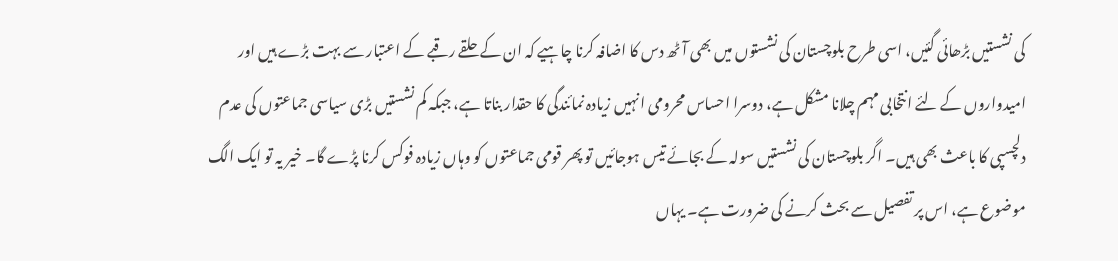کی نشستیں بڑھائی گئیں، اسی طرح بلوچستان کی نشستوں میں بھی آٹھ دس کا اضافہ کرنا چاہیے کہ ان کے حلقے رقبے کے اعتبار سے بہت بڑے ہیں اور امیدواروں کے لئے انتخابی مہم چلانا مشکل ہے، دوسرا احساس محرومی انہیں زیادہ نمائندگی کا حقدار بناتا ہے، جبکہ کم نشستیں بڑی سیاسی جماعتوں کی عدم دلچسپی کا باعث بھی ہیں۔ اگر بلوچستان کی نشستیں سولہ کے بجائے تیس ہوجائیں تو پھر قومی جماعتوں کو وہاں زیادہ فوکس کرنا پڑے گا۔ خیر یہ تو ایک الگ موضوع ہے، اس پر تفصیل سے بحث کرنے کی ضرورت ہے۔ یہاں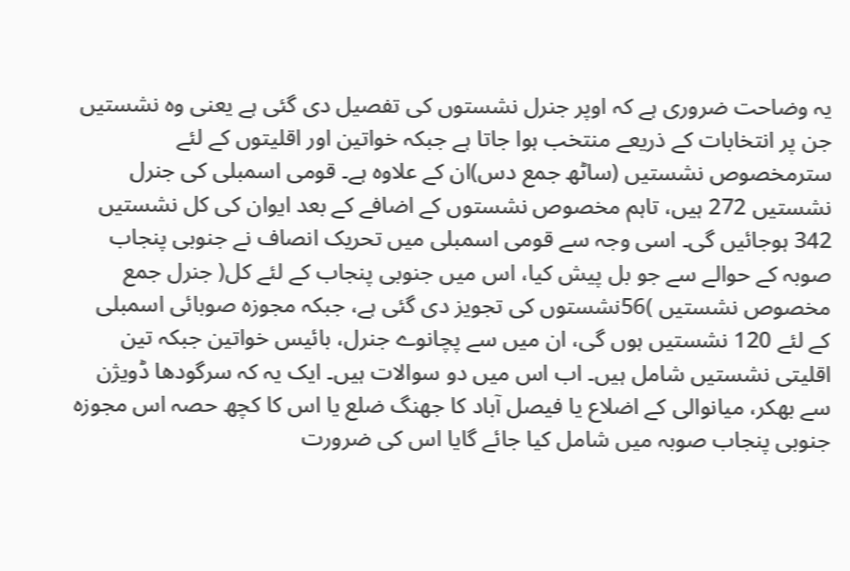یہ وضاحت ضروری ہے کہ اوپر جنرل نشستوں کی تفصیل دی گئی ہے یعنی وہ نشستیں جن پر انتخابات کے ذریعے منتخب ہوا جاتا ہے جبکہ خواتین اور اقلیتوں کے لئے سترمخصوص نشستیں (ساٹھ جمع دس)ان کے علاوہ ہے۔ قومی اسمبلی کی جنرل نشستیں 272 ہیں، تاہم مخصوص نشستوں کے اضافے کے بعد ایوان کی کل نشستیں 342 ہوجائیں گی۔ اسی وجہ سے قومی اسمبلی میں تحریک انصاف نے جنوبی پنجاب صوبہ کے حوالے سے جو بل پیش کیا، اس میں جنوبی پنجاب کے لئے کل( جنرل جمع مخصوص نشستیں )56نشستوں کی تجویز دی گئی ہے، جبکہ مجوزہ صوبائی اسمبلی کے لئے 120 نشستیں ہوں گی، ان میں سے پچانوے جنرل، بائیس خواتین جبکہ تین اقلیتی نشستیں شامل ہیں۔ اب اس میں دو سوالات ہیں۔ ایک یہ کہ سرگودھا ڈویژن سے بھکر، میانوالی کے اضلاع یا فیصل آباد کا جھنگ ضلع یا اس کا کچھ حصہ اس مجوزہ جنوبی پنجاب صوبہ میں شامل کیا جائے گایا اس کی ضرورت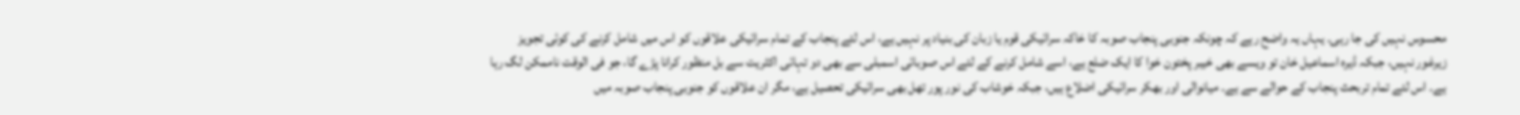محسوس نہیں کی جا رہی۔ یہاں یہ واضح رہے کہ چونکہ جنوبی پنجاب صوبہ کا خاکہ سرائیکی قوم یا زبان کی بنیاد پر نہیں ہے، اس لئے پنجاب کے تمام سرائیکی علاقوں کو اس میں شامل کرنے کی کوئی تجویز زیرغور نہیں، جبکہ ڈیرہ اسماعیل خان تو ویسے بھی خیبر پختون خوا کا ایک ضلع ہے، اسے شامل کرنے کے لئے اس صوبائی اسمبلی سے بھی دو تہائی اکثریت سے بل منظور کرانا پڑے گا، جو فی الوقت ناممکن لگ رہا ہے۔ اس لئے تمام تربحث پنجاب کے حوالے سے ہے۔ میانوالی اور بھکر سرائیکی اضلاع ہیں، جبکہ خوشاب کی نور پور تھل بھی سرائیکی تحصیل ہے، مگر ان علاقوں کو جنوبی پنجاب صوبہ میں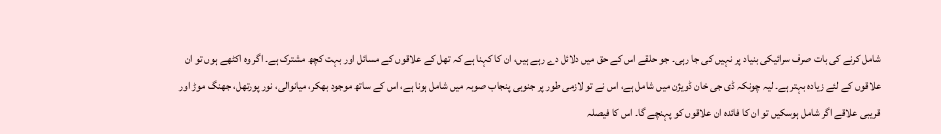شامل کرنے کی بات صرف سرائیکی بنیاد پر نہیں کی جا رہی۔ جو حلقے اس کے حق میں دلائل دے رہے ہیں، ان کا کہنا ہے کہ تھل کے علاقوں کے مسائل اور بہت کچھ مشترک ہے۔ اگر وہ اکٹھے ہوں تو ان علاقوں کے لئے زیادہ بہتر ہے۔ لیہ چونکہ ڈی جی خان ڈویژن میں شامل ہے، اس نے تو لازمی طور پر جنوبی پنجاب صوبہ میں شامل ہونا ہے، اس کے ساتھ موجود بھکر، میانوالی، نور پورتھل، جھنگ موڑ اور قریبی علاقے اگر شامل ہوسکیں تو ان کا فائدہ ان علاقوں کو پہنچے گا۔ اس کا فیصلہ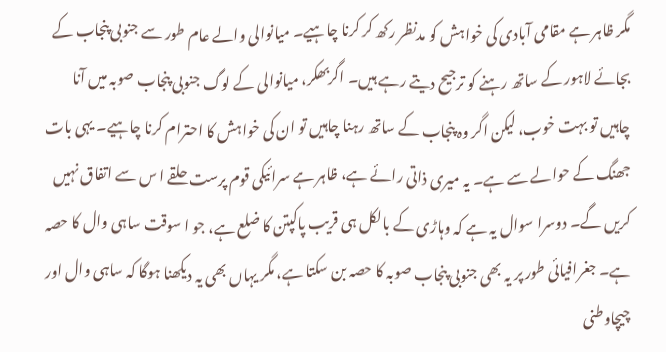مگر ظاہر ہے مقامی آبادی کی خواہش کو مدنظر رکھ کر کرنا چاہیے۔ میانوالی والے عام طور سے جنوبی پنجاب کے بجائے لاہور کے ساتھ رہنے کو ترجیح دیتے رہے ہیں۔ اگربھکر، میانوالی کے لوگ جنوبی پنجاب صوبہ میں آنا چاہیں تو بہت خوب، لیکن اگر وہ پنجاب کے ساتھ رہنا چاہیں تو ان کی خواہش کا احترام کرنا چاہیے۔ یہی بات جھنگ کے حوالے سے ہے۔ یہ میری ذاتی رائے ہے، ظاہر ہے سرائیکی قوم پرست حلقے ا س سے اتفاق نہیں کریں گے۔ دوسرا سوال یہ ہے کہ وہاڑی کے بالکل ہی قریب پاکپتن کا ضلع ہے، جو ا سوقت ساہی وال کا حصہ ہے۔ جغرافیائی طور پر یہ بھی جنوبی پنجاب صوبہ کا حصہ بن سکتا ہے، مگر یہاں بھی یہ دیکھنا ہوگا کہ ساہی وال اور چیچاوطنی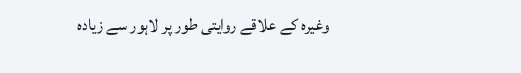وغیرہ کے علاقے روایتی طور پر لاہور سے زیادہ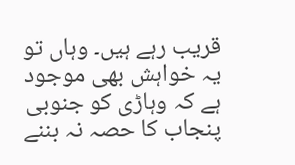قریب رہے ہیں۔ وہاں تو یہ خواہش بھی موجود ہے کہ وہاڑی کو جنوبی پنجاب کا حصہ نہ بننے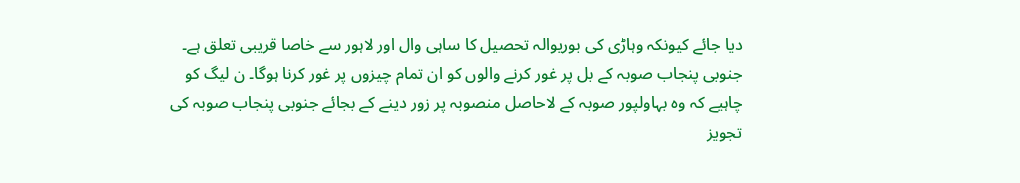دیا جائے کیونکہ وہاڑی کی بوریوالہ تحصیل کا ساہی وال اور لاہور سے خاصا قریبی تعلق ہے۔ جنوبی پنجاب صوبہ کے بل پر غور کرنے والوں کو ان تمام چیزوں پر غور کرنا ہوگا۔ ن لیگ کو چاہیے کہ وہ بہاولپور صوبہ کے لاحاصل منصوبہ پر زور دینے کے بجائے جنوبی پنجاب صوبہ کی تجویز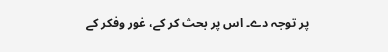پر توجہ دے۔ اس پر بحث کر کے، غور وفکر کے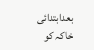بعدابتدائی خاکہ کو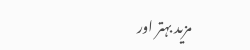مزید بہتر اور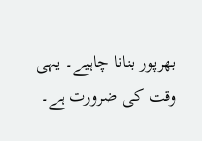بھرپور بنانا چاہیے۔ یہی وقت کی ضرورت ہے۔